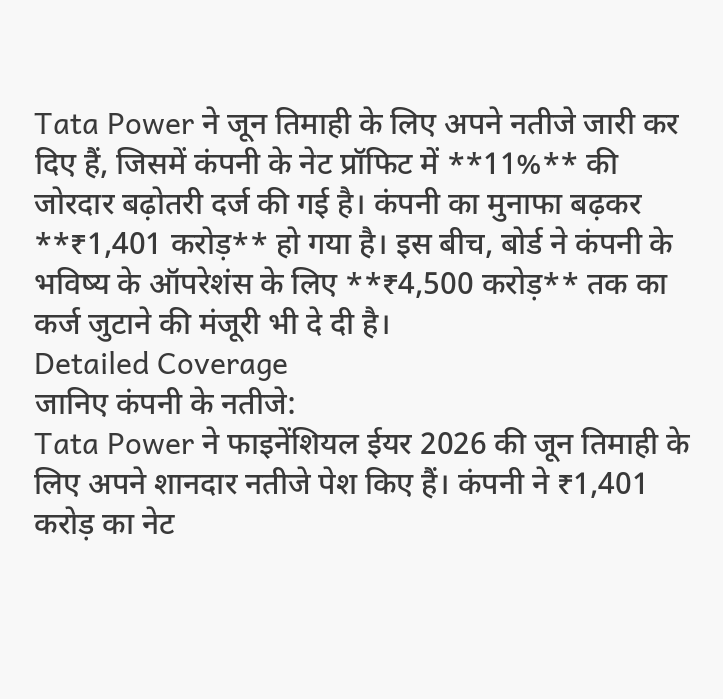Tata Power ने जून तिमाही के लिए अपने नतीजे जारी कर दिए हैं, जिसमें कंपनी के नेट प्रॉफिट में **11%** की जोरदार बढ़ोतरी दर्ज की गई है। कंपनी का मुनाफा बढ़कर **₹1,401 करोड़** हो गया है। इस बीच, बोर्ड ने कंपनी के भविष्य के ऑपरेशंस के लिए **₹4,500 करोड़** तक का कर्ज जुटाने की मंजूरी भी दे दी है।
Detailed Coverage
जानिए कंपनी के नतीजे:
Tata Power ने फाइनेंशियल ईयर 2026 की जून तिमाही के लिए अपने शानदार नतीजे पेश किए हैं। कंपनी ने ₹1,401 करोड़ का नेट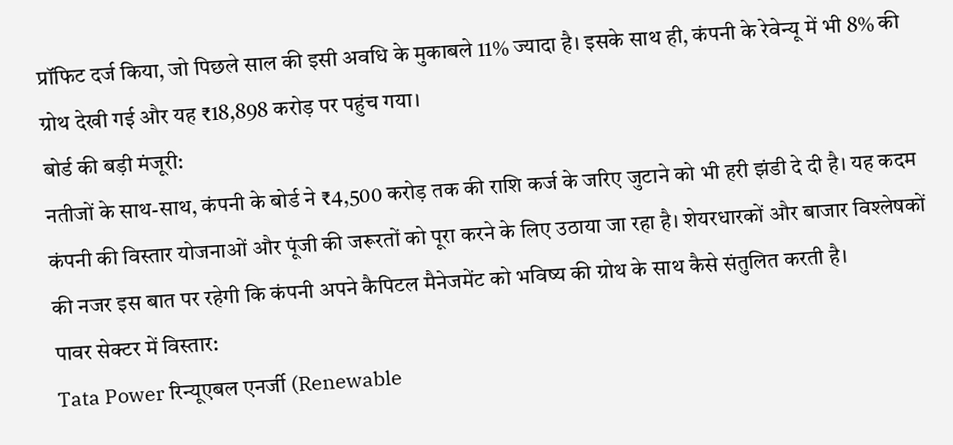प्रॉफिट दर्ज किया, जो पिछले साल की इसी अवधि के मुकाबले 11% ज्यादा है। इसके साथ ही, कंपनी के रेवेन्यू में भी 8% की ग्रोथ देखी गई और यह ₹18,898 करोड़ पर पहुंच गया।
बोर्ड की बड़ी मंजूरी:
नतीजों के साथ-साथ, कंपनी के बोर्ड ने ₹4,500 करोड़ तक की राशि कर्ज के जरिए जुटाने को भी हरी झंडी दे दी है। यह कदम कंपनी की विस्तार योजनाओं और पूंजी की जरूरतों को पूरा करने के लिए उठाया जा रहा है। शेयरधारकों और बाजार विश्लेषकों की नजर इस बात पर रहेगी कि कंपनी अपने कैपिटल मैनेजमेंट को भविष्य की ग्रोथ के साथ कैसे संतुलित करती है।
पावर सेक्टर में विस्तार:
Tata Power रिन्यूएबल एनर्जी (Renewable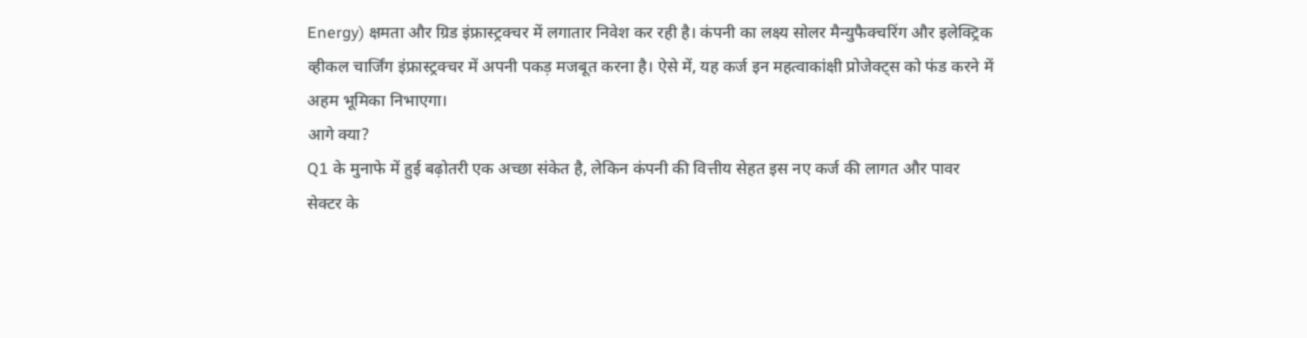Energy) क्षमता और ग्रिड इंफ्रास्ट्रक्चर में लगातार निवेश कर रही है। कंपनी का लक्ष्य सोलर मैन्युफैक्चरिंग और इलेक्ट्रिक व्हीकल चार्जिंग इंफ्रास्ट्रक्चर में अपनी पकड़ मजबूत करना है। ऐसे में, यह कर्ज इन महत्वाकांक्षी प्रोजेक्ट्स को फंड करने में अहम भूमिका निभाएगा।
आगे क्या?
Q1 के मुनाफे में हुई बढ़ोतरी एक अच्छा संकेत है, लेकिन कंपनी की वित्तीय सेहत इस नए कर्ज की लागत और पावर सेक्टर के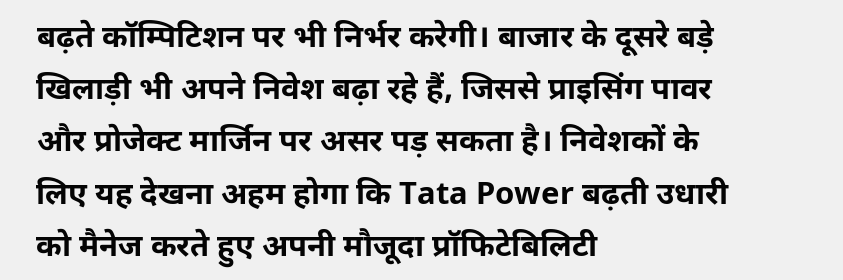बढ़ते कॉम्पिटिशन पर भी निर्भर करेगी। बाजार के दूसरे बड़े खिलाड़ी भी अपने निवेश बढ़ा रहे हैं, जिससे प्राइसिंग पावर और प्रोजेक्ट मार्जिन पर असर पड़ सकता है। निवेशकों के लिए यह देखना अहम होगा कि Tata Power बढ़ती उधारी को मैनेज करते हुए अपनी मौजूदा प्रॉफिटेबिलिटी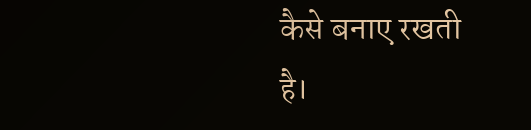कैसे बनाए रखती है।